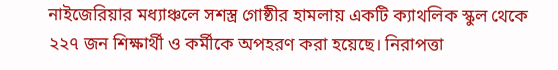নাইজেরিয়ার মধ্যাঞ্চলে সশস্ত্র গোষ্ঠীর হামলায় একটি ক্যাথলিক স্কুল থেকে ২২৭ জন শিক্ষার্থী ও কর্মীকে অপহরণ করা হয়েছে। নিরাপত্তা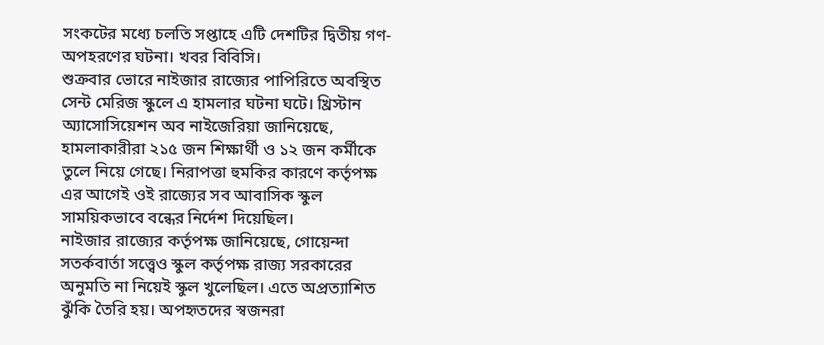সংকটের মধ্যে চলতি সপ্তাহে এটি দেশটির দ্বিতীয় গণ-অপহরণের ঘটনা। খবর বিবিসি।
শুক্রবার ভোরে নাইজার রাজ্যের পাপিরিতে অবস্থিত সেন্ট মেরিজ স্কুলে এ হামলার ঘটনা ঘটে। খ্রিস্টান অ্যাসোসিয়েশন অব নাইজেরিয়া জানিয়েছে, হামলাকারীরা ২১৫ জন শিক্ষার্থী ও ১২ জন কর্মীকে তুলে নিয়ে গেছে। নিরাপত্তা হুমকির কারণে কর্তৃপক্ষ এর আগেই ওই রাজ্যের সব আবাসিক স্কুল সাময়িকভাবে বন্ধের নির্দেশ দিয়েছিল।
নাইজার রাজ্যের কর্তৃপক্ষ জানিয়েছে, গোয়েন্দা সতর্কবার্তা সত্ত্বেও স্কুল কর্তৃপক্ষ রাজ্য সরকারের অনুমতি না নিয়েই স্কুল খুলেছিল। এতে অপ্রত্যাশিত ঝুঁকি তৈরি হয়। অপহৃতদের স্বজনরা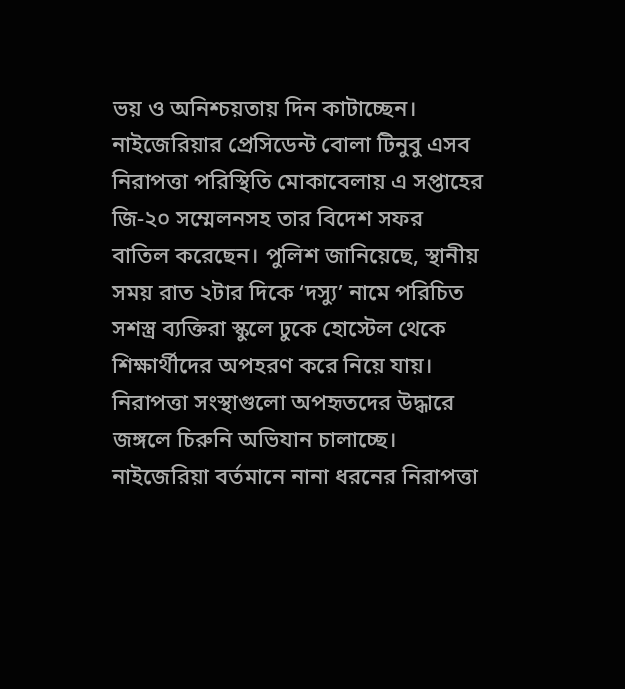ভয় ও অনিশ্চয়তায় দিন কাটাচ্ছেন।
নাইজেরিয়ার প্রেসিডেন্ট বোলা টিনুবু এসব নিরাপত্তা পরিস্থিতি মোকাবেলায় এ সপ্তাহের জি-২০ সম্মেলনসহ তার বিদেশ সফর বাতিল করেছেন। পুলিশ জানিয়েছে, স্থানীয় সময় রাত ২টার দিকে ‘দস্যু’ নামে পরিচিত সশস্ত্র ব্যক্তিরা স্কুলে ঢুকে হোস্টেল থেকে শিক্ষার্থীদের অপহরণ করে নিয়ে যায়। নিরাপত্তা সংস্থাগুলো অপহৃতদের উদ্ধারে জঙ্গলে চিরুনি অভিযান চালাচ্ছে।
নাইজেরিয়া বর্তমানে নানা ধরনের নিরাপত্তা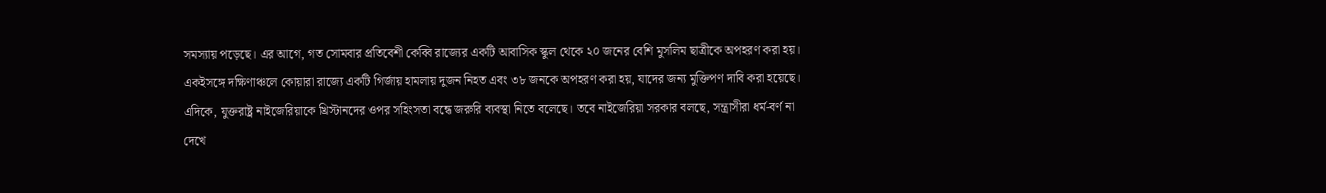সমস্যায় পড়েছে। এর আগে, গত সোমবার প্রতিবেশী কেব্বি রাজ্যের একটি আবাসিক স্কুল থেকে ২০ জনের বেশি মুসলিম ছাত্রীকে অপহরণ করা হয়। একইসঙ্গে দক্ষিণাঞ্চলে কোয়ারা রাজ্যে একটি গির্জায় হামলায় দুজন নিহত এবং ৩৮ জনকে অপহরণ করা হয়, যাদের জন্য মুক্তিপণ দাবি করা হয়েছে।
এদিকে, যুক্তরাষ্ট্র নাইজেরিয়াকে খ্রিস্টানদের ওপর সহিংসতা বন্ধে জরুরি ব্যবস্থা নিতে বলেছে। তবে নাইজেরিয়া সরকার বলছে, সন্ত্রাসীরা ধর্ম-বর্ণ না দেখে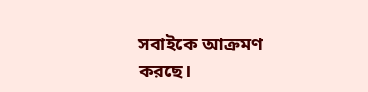সবাইকে আক্রমণ করছে।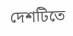দেশটিতে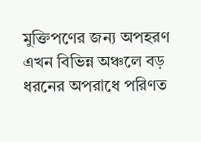মুক্তিপণের জন্য অপহরণ এখন বিভিন্ন অঞ্চলে বড় ধরনের অপরাধে পরিণত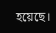হয়েছে।